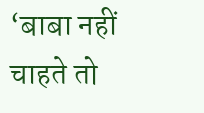‘बाबा नहीं चाहते तो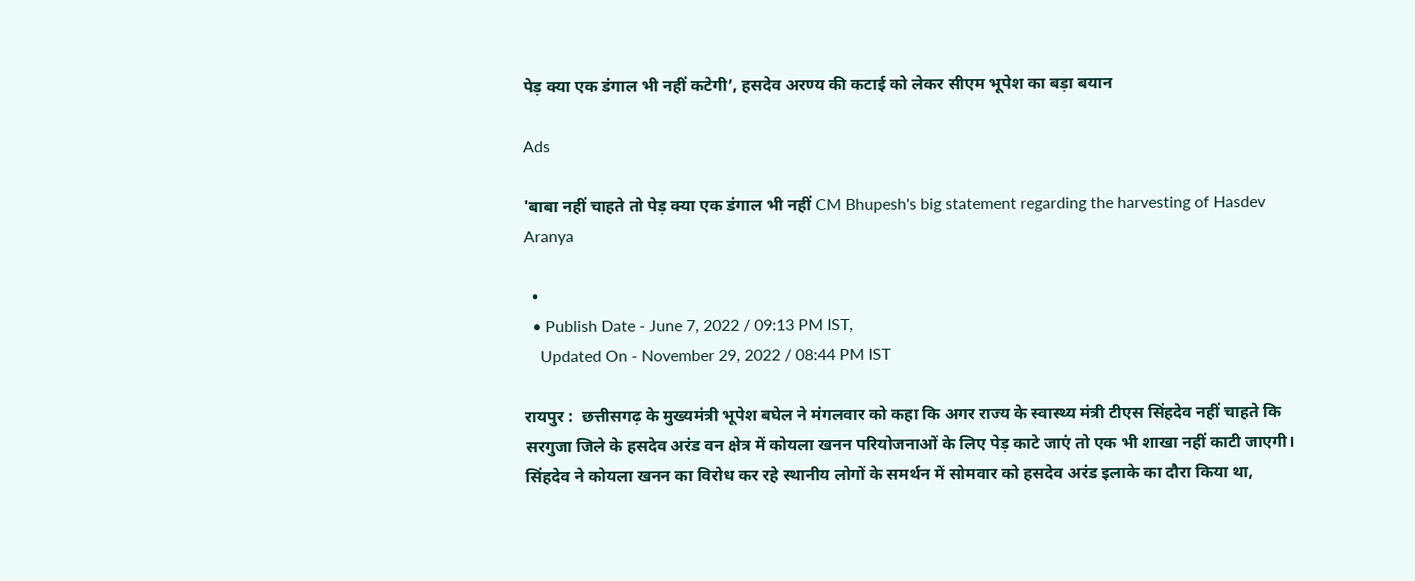पेड़ क्या एक डंगाल भी नहीं कटेगी’, हसदेव अरण्य की कटाई को लेकर सीएम भूपेश का बड़ा बयान

Ads

'बाबा नहीं चाहते तो पेड़ क्या एक डंगाल भी नहीं CM Bhupesh's big statement regarding the harvesting of Hasdev Aranya

  •
  • Publish Date - June 7, 2022 / 09:13 PM IST,
    Updated On - November 29, 2022 / 08:44 PM IST

रायपुर :  छत्तीसगढ़ के मुख्यमंत्री भूपेश बघेल ने मंगलवार को कहा कि अगर राज्य के स्वास्थ्य मंत्री टीएस सिंहदेव नहीं चाहते कि सरगुजा जिले के हसदेव अरंड वन क्षेत्र में कोयला खनन परियोजनाओं के लिए पेड़ काटे जाएं तो एक भी शाखा नहीं काटी जाएगी। सिंहदेव ने कोयला खनन का विरोध कर रहे स्थानीय लोगों के समर्थन में सोमवार को हसदेव अरंड इलाके का दौरा किया था,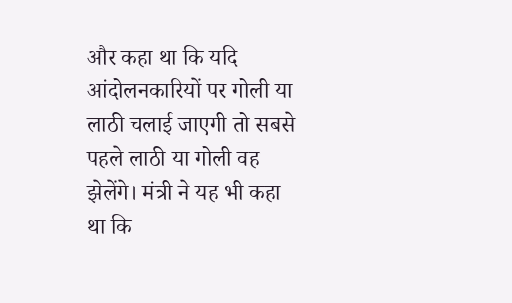और कहा था कि यदि आंदोलनकारियों पर गोली या लाठी चलाई जाएगी तो सबसे पहले लाठी या गोली वह झेलेंगे। मंत्री ने यह भी कहा था कि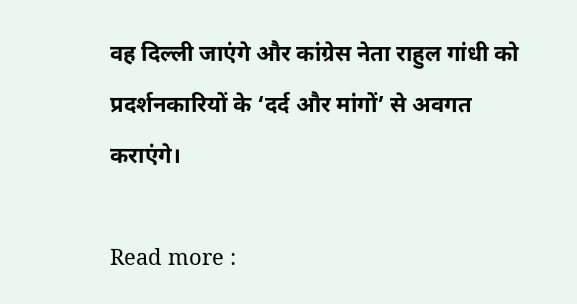वह दिल्ली जाएंगे और कांग्रेस नेता राहुल गांधी को प्रदर्शनकारियों के ‘दर्द और मांगों’ से अवगत कराएंगे।

Read more :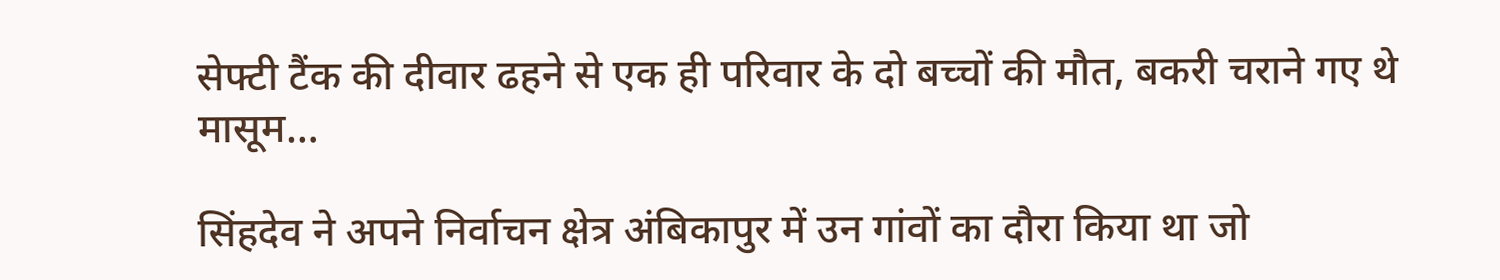सेफ्टी टैंक की दीवार ढहने से एक ही परिवार के दो बच्चों की मौत, बकरी चराने गए थे मासूम…

सिंहदेव ने अपने निर्वाचन क्षेत्र अंबिकापुर में उन गांवों का दौरा किया था जो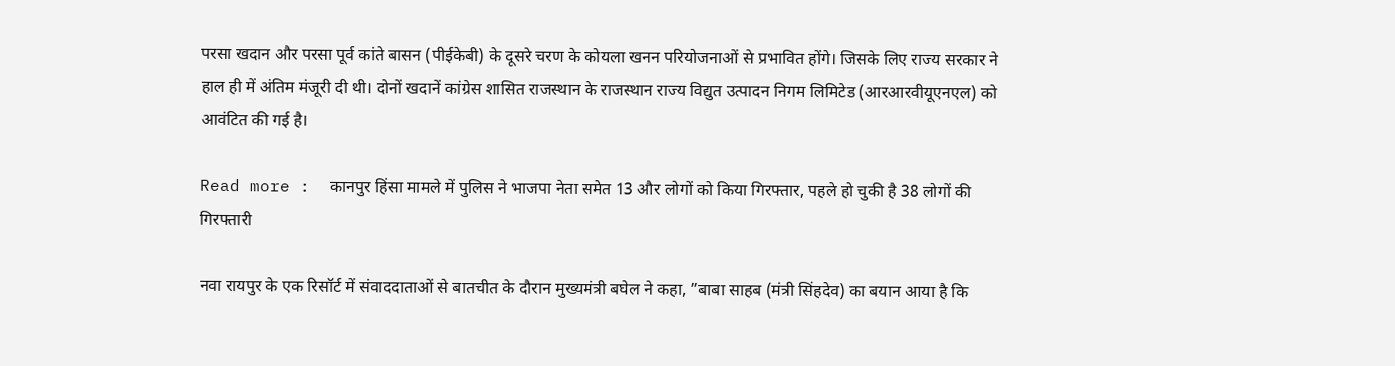परसा खदान और परसा पूर्व कांते बासन (पीईकेबी) के दूसरे चरण के कोयला खनन परियोजनाओं से प्रभावित होंगे। जिसके लिए राज्य सरकार ने हाल ही में अंतिम मंजूरी दी थी। दोनों खदानें कांग्रेस शासित राजस्थान के राजस्थान राज्य विद्युत उत्पादन निगम लिमिटेड (आरआरवीयूएनएल) को आवंटित की गई है।

Read more :  कानपुर हिंसा मामले में पुलिस ने भाजपा नेता समेत 13 और लोगों को किया गिरफ्तार, पहले हो चुकी है 38 लोगों की गिरफ्तारी

नवा रायपुर के एक रिसॉर्ट में संवाददाताओं से बातचीत के दौरान मुख्यमंत्री बघेल ने कहा, ”बाबा साहब (मंत्री सिंहदेव) का बयान आया है कि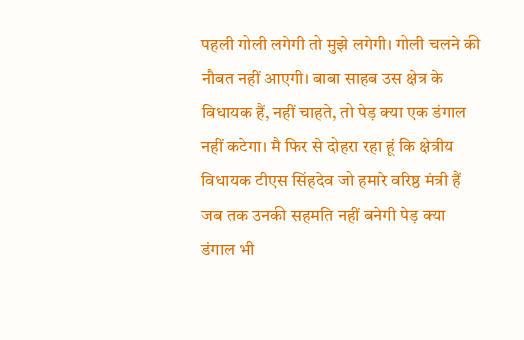पहली गोली लगेगी तो मुझे लगेगी। गोली चलने की नौबत नहीं आएगी। बाबा साहब उस क्षेत्र के विधायक हैं, नहीं चाहते, तो पेड़ क्या एक डंगाल नहीं कटेगा। मै फिर से दोहरा रहा हूं कि क्षेत्रीय विधायक टीएस सिंहदेव जो हमारे वरिष्ठ मंत्री हैं जब तक उनकी सहमति नहीं बनेगी पेड़ क्या डंगाल भी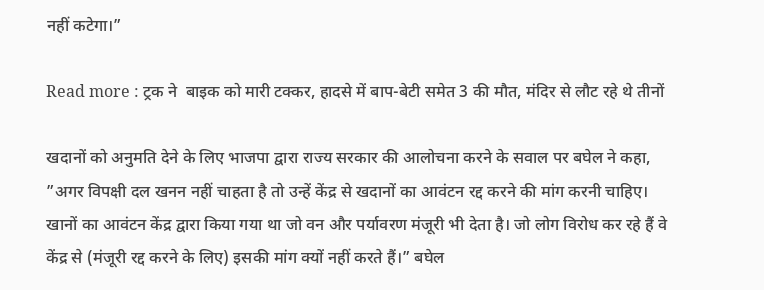नहीं कटेगा।”

Read more : ट्रक ने  बाइक को मारी टक्कर, हादसे में बाप-बेटी समेत 3 की मौत, मंदिर से लौट रहे थे तीनों

खदानों को अनुमति देने के लिए भाजपा द्वारा राज्य सरकार की आलोचना करने के सवाल पर बघेल ने कहा, ”अगर विपक्षी दल खनन नहीं चाहता है तो उन्हें केंद्र से खदानों का आवंटन रद्द करने की मांग करनी चाहिए। खानों का आवंटन केंद्र द्वारा किया गया था जो वन और पर्यावरण मंजूरी भी देता है। जो लोग विरोध कर रहे हैं वे केंद्र से (मंजूरी रद्द करने के लिए) इसकी मांग क्यों नहीं करते हैं।” बघेल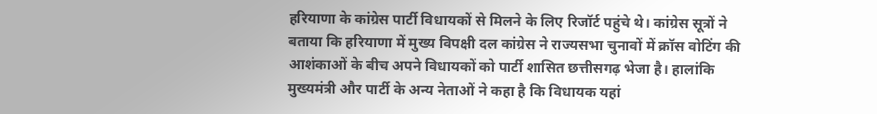हरियाणा के कांग्रेस पार्टी विधायकों से मिलने के लिए रिजॉर्ट पहुंचे थे। कांग्रेस सूत्रों ने बताया कि हरियाणा में मुख्य विपक्षी दल कांग्रेस ने राज्यसभा चुनावों में क्रॉस वोटिंग की आशंकाओं के बीच अपने विधायकों को पार्टी शासित छत्तीसगढ़ भेजा है। हालांकि मुख्यमंत्री और पार्टी के अन्य नेताओं ने कहा है कि विधायक यहां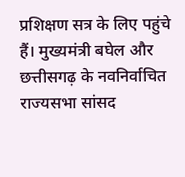प्रशिक्षण सत्र के लिए पहुंचे हैं। मुख्यमंत्री बघेल और छत्तीसगढ़ के नवनिर्वाचित राज्यसभा सांसद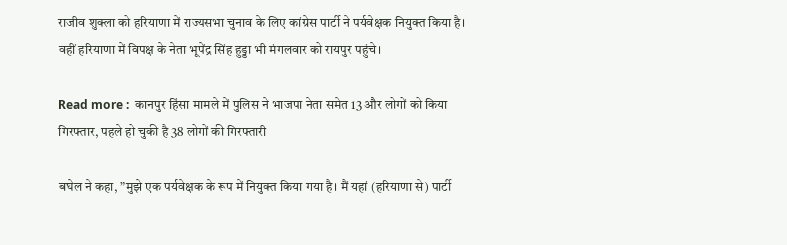राजीव शुक्ला को हरियाणा में राज्यसभा चुनाव के लिए कांग्रेस पार्टी ने पर्यवेक्षक नियुक्त किया है। वहीं हरियाणा में विपक्ष के नेता भूपेंद्र सिंह हुड्डा भी मंगलवार को रायपुर पहुंचे।

Read more :  कानपुर हिंसा मामले में पुलिस ने भाजपा नेता समेत 13 और लोगों को किया गिरफ्तार, पहले हो चुकी है 38 लोगों की गिरफ्तारी

बघेल ने कहा, ”मुझे एक पर्यवेक्षक के रूप में नियुक्त किया गया है। मैं यहां (हरियाणा से) पार्टी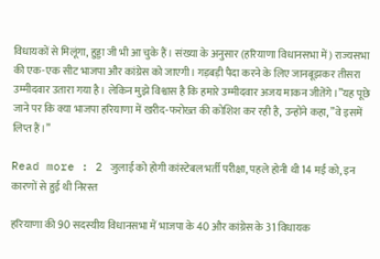विधायकों से मिलूंगा, हुड्डा जी भी आ चुके हैं। संख्या के अनुसार (हरियाणा विधानसभा में) राज्यसभा की एक-एक सीट भाजपा और कांग्रेस को जाएगी। गड़बड़ी पैदा करने के लिए जानबूझकर तीसरा उम्मीदवार उतारा गया है। लेकिन मुझे विश्वास है कि हमारे उम्मीदवार अजय माकन जीतेंगे।”यह पूछे जाने पर कि क्या भाजपा हरियाणा में खरीद-फरोख्त की कोशिश कर रही है, उन्होंने कहा, ”वे इसमें लिप्त हैं।”

Read more : 2 जुलाई को होगी कांस्टेबल भर्ती परीक्षा, पहले होनी थी 14 मई को, इन कारणों से हुई थी निरस्त

हरियाणा की 90 सदस्यीय विधानसभा में भाजपा के 40 और कांग्रेस के 31 विधायक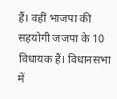हैं। वहीं भाजपा की सहयोगी जजपा के 10 विधायक हैं। विधानसभा में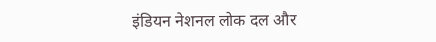इंडियन नेशनल लोक दल और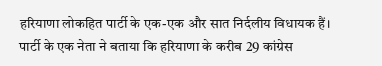हरियाणा लोकहित पार्टी के एक-एक और सात निर्दलीय विधायक हैं। पार्टी के एक नेता ने बताया कि हरियाणा के करीब 29 कांग्रेस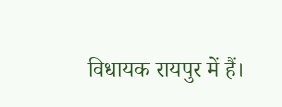विधायक रायपुर में हैं।